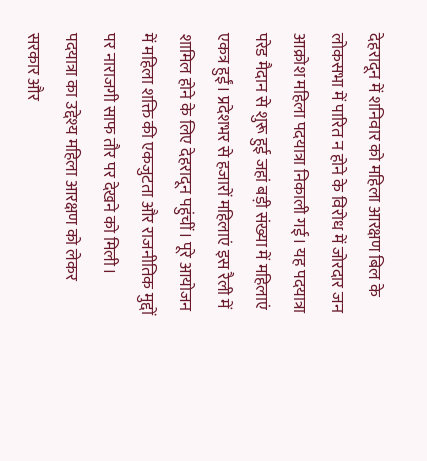देहरादून में शनिवार को महिला आरक्षण बिल के लोकसभा में पारित न होने के विरोध में जोरदार जन आक्रोश महिला पदयात्रा निकाली गई। यह पदयात्रा परेड मैदान से शुरू हुई जहां बड़ी संख्या में महिलाएं एकत्र हुईं। प्रदेशभर से हजारों महिलाएं इस रैली में शामिल होने के लिए देहरादून पहुंचीं। पूरे आयोजन में महिला शक्ति की एकजुटता और राजनीतिक मुद्दों पर नाराजगी साफ तौर पर देखने को मिली। पदयात्रा का उद्देश्य महिला आरक्षण को लेकर सरकार और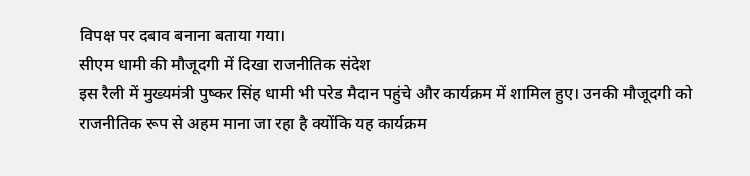विपक्ष पर दबाव बनाना बताया गया।
सीएम धामी की मौजूदगी में दिखा राजनीतिक संदेश
इस रैली में मुख्यमंत्री पुष्कर सिंह धामी भी परेड मैदान पहुंचे और कार्यक्रम में शामिल हुए। उनकी मौजूदगी को राजनीतिक रूप से अहम माना जा रहा है क्योंकि यह कार्यक्रम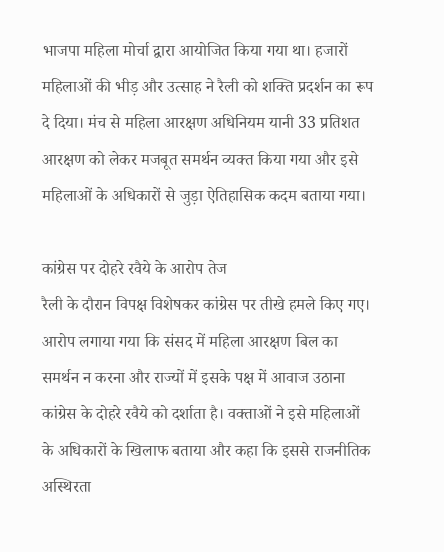भाजपा महिला मोर्चा द्वारा आयोजित किया गया था। हजारों महिलाओं की भीड़ और उत्साह ने रैली को शक्ति प्रदर्शन का रूप दे दिया। मंच से महिला आरक्षण अधिनियम यानी 33 प्रतिशत आरक्षण को लेकर मजबूत समर्थन व्यक्त किया गया और इसे महिलाओं के अधिकारों से जुड़ा ऐतिहासिक कदम बताया गया।

कांग्रेस पर दोहरे रवैये के आरोप तेज
रैली के दौरान विपक्ष विशेषकर कांग्रेस पर तीखे हमले किए गए। आरोप लगाया गया कि संसद में महिला आरक्षण बिल का समर्थन न करना और राज्यों में इसके पक्ष में आवाज उठाना कांग्रेस के दोहरे रवैये को दर्शाता है। वक्ताओं ने इसे महिलाओं के अधिकारों के खिलाफ बताया और कहा कि इससे राजनीतिक अस्थिरता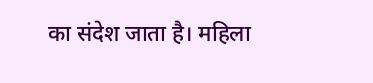का संदेश जाता है। महिला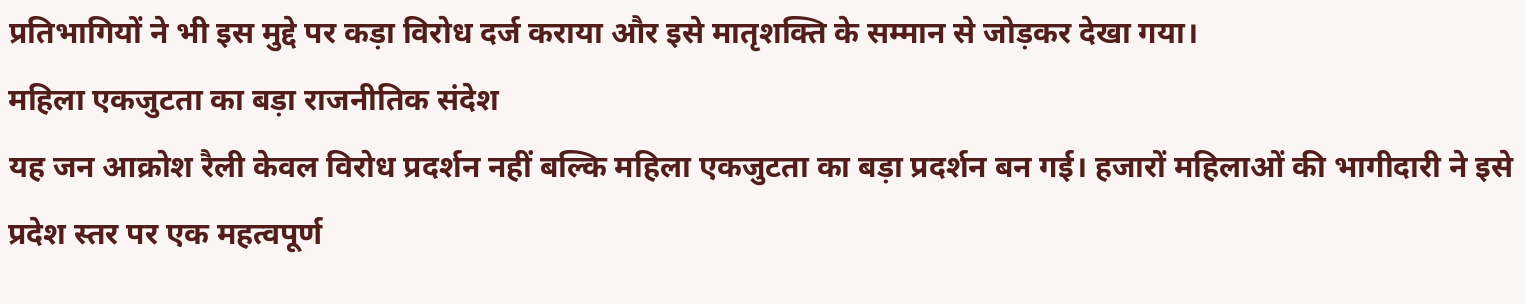प्रतिभागियों ने भी इस मुद्दे पर कड़ा विरोध दर्ज कराया और इसे मातृशक्ति के सम्मान से जोड़कर देखा गया।
महिला एकजुटता का बड़ा राजनीतिक संदेश
यह जन आक्रोश रैली केवल विरोध प्रदर्शन नहीं बल्कि महिला एकजुटता का बड़ा प्रदर्शन बन गई। हजारों महिलाओं की भागीदारी ने इसे प्रदेश स्तर पर एक महत्वपूर्ण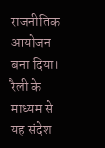राजनीतिक आयोजन बना दिया। रैली के माध्यम से यह संदेश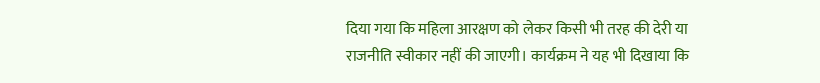दिया गया कि महिला आरक्षण को लेकर किसी भी तरह की देरी या राजनीति स्वीकार नहीं की जाएगी। कार्यक्रम ने यह भी दिखाया कि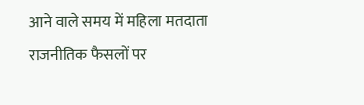आने वाले समय में महिला मतदाता राजनीतिक फैसलों पर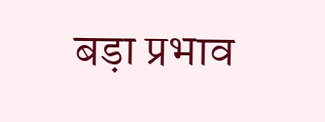बड़ा प्रभाव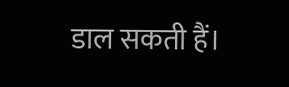डाल सकती हैं।